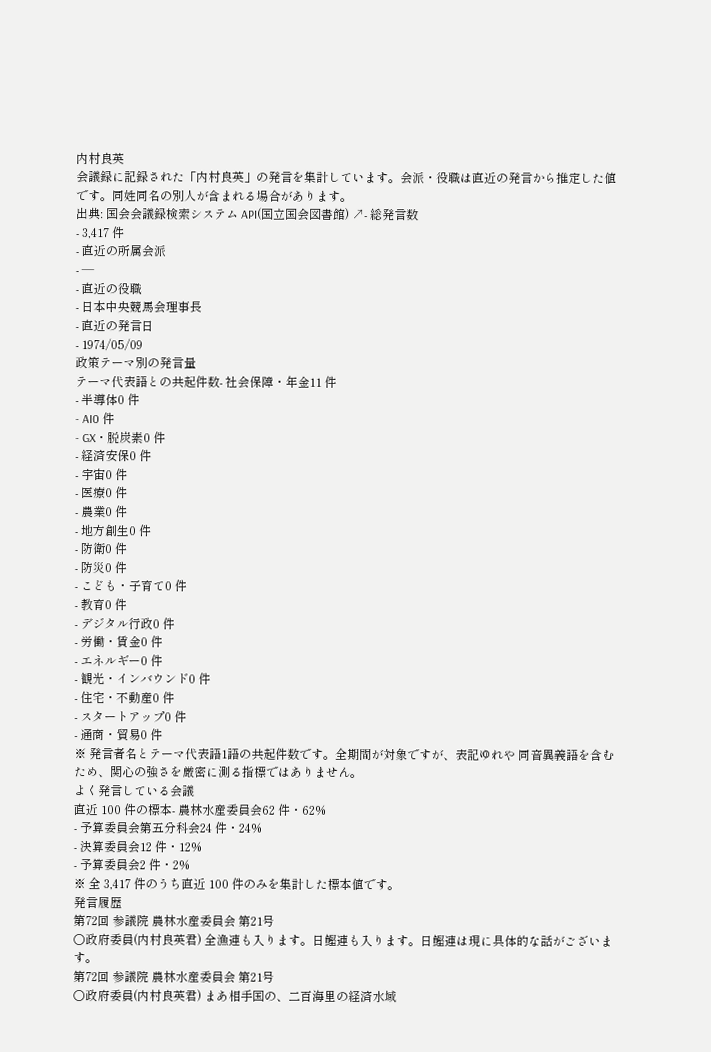内村良英
会議録に記録された「内村良英」の発言を集計しています。会派・役職は直近の発言から推定した値です。同姓同名の別人が含まれる場合があります。
出典: 国会会議録検索システム API(国立国会図書館) ↗- 総発言数
- 3,417 件
- 直近の所属会派
- —
- 直近の役職
- 日本中央競馬会理事長
- 直近の発言日
- 1974/05/09
政策テーマ別の発言量
テーマ代表語との共起件数- 社会保障・年金11 件
- 半導体0 件
- AI0 件
- GX・脱炭素0 件
- 経済安保0 件
- 宇宙0 件
- 医療0 件
- 農業0 件
- 地方創生0 件
- 防衛0 件
- 防災0 件
- こども・子育て0 件
- 教育0 件
- デジタル行政0 件
- 労働・賃金0 件
- エネルギー0 件
- 観光・インバウンド0 件
- 住宅・不動産0 件
- スタートアップ0 件
- 通商・貿易0 件
※ 発言者名とテーマ代表語1語の共起件数です。全期間が対象ですが、表記ゆれや 同音異義語を含むため、関心の強さを厳密に測る指標ではありません。
よく発言している会議
直近 100 件の標本- 農林水産委員会62 件・62%
- 予算委員会第五分科会24 件・24%
- 決算委員会12 件・12%
- 予算委員会2 件・2%
※ 全 3,417 件のうち直近 100 件のみを集計した標本値です。
発言履歴
第72回 参議院 農林水産委員会 第21号
○政府委員(内村良英君) 全漁連も入ります。日鰹連も入ります。日鰹連は現に具体的な話がございます。
第72回 参議院 農林水産委員会 第21号
○政府委員(内村良英君) まあ相手国の、二百海里の経済水域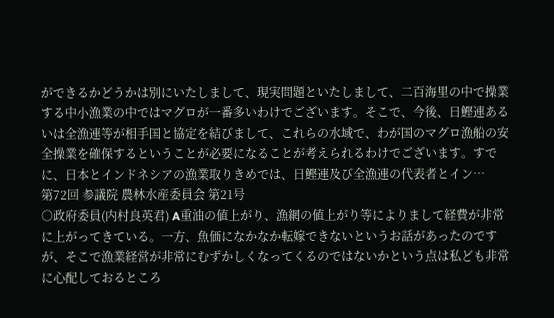ができるかどうかは別にいたしまして、現実問題といたしまして、二百海里の中で操業する中小漁業の中ではマグロが一番多いわけでございます。そこで、今後、日鰹連あるいは全漁連等が相手国と協定を結びまして、これらの水域で、わが国のマグロ漁船の安全操業を確保するということが必要になることが考えられるわけでございます。すでに、日本とインドネシアの漁業取りきめでは、日鰹連及び全漁連の代表者とイン…
第72回 参議院 農林水産委員会 第21号
○政府委員(内村良英君) A重油の値上がり、漁網の値上がり等によりまして経費が非常に上がってきている。一方、魚価になかなか転嫁できないというお話があったのですが、そこで漁業経営が非常にむずかしくなってくるのではないかという点は私ども非常に心配しておるところ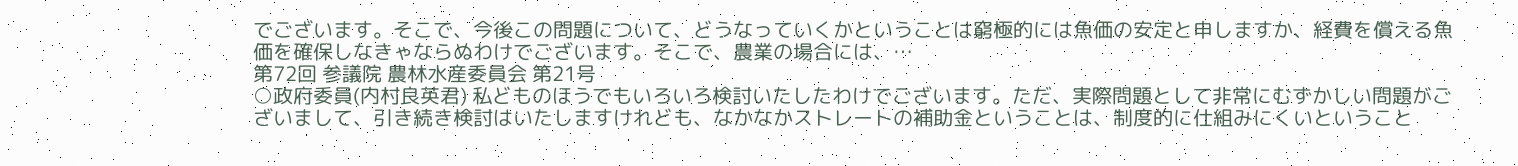でございます。そこで、今後この問題について、どうなっていくかということは窮極的には魚価の安定と申しますか、経費を償える魚価を確保しなきゃならぬわけでございます。そこで、農業の場合には、…
第72回 参議院 農林水産委員会 第21号
○政府委員(内村良英君) 私どものほうでもいろいろ検討いたしたわけでございます。ただ、実際問題として非常にむずかしい問題がございまして、引き続き検討はいたしますけれども、なかなかストレートの補助金ということは、制度的に仕組みにくいということ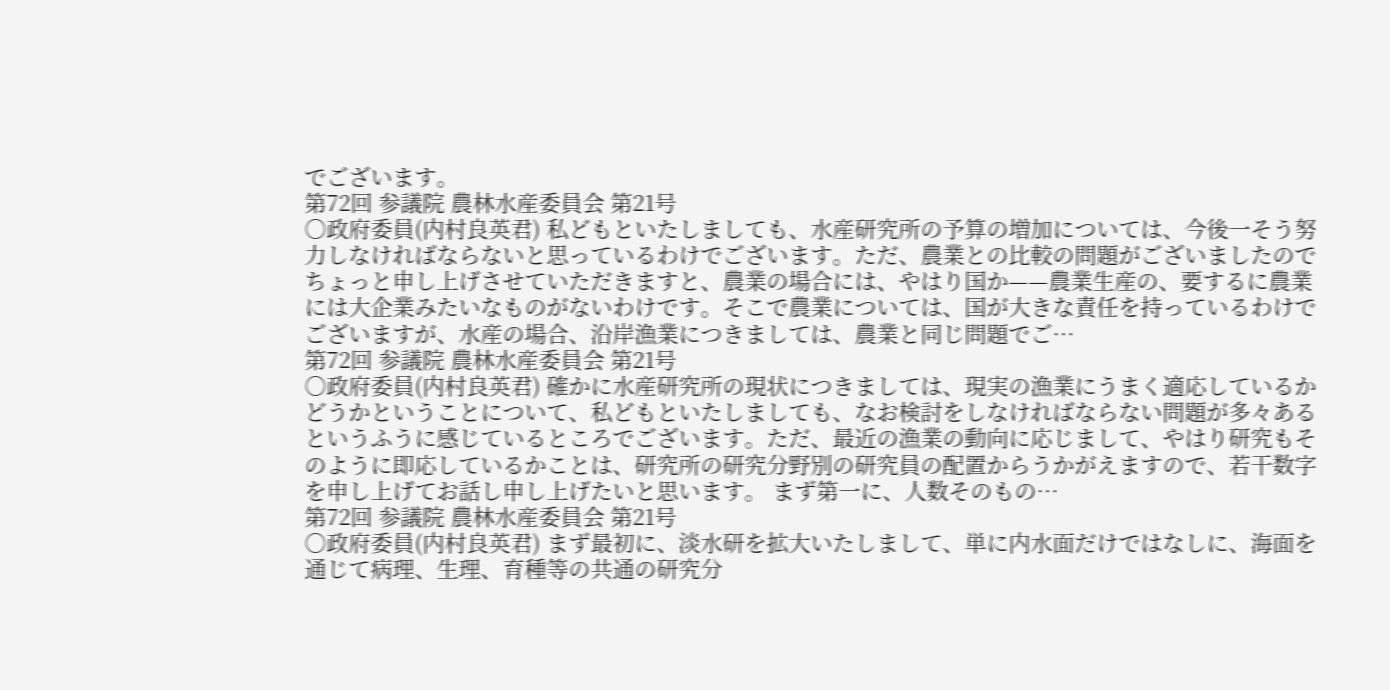でございます。
第72回 参議院 農林水産委員会 第21号
○政府委員(内村良英君) 私どもといたしましても、水産研究所の予算の増加については、今後一そう努力しなければならないと思っているわけでございます。ただ、農業との比較の問題がございましたのでちょっと申し上げさせていただきますと、農業の場合には、やはり国か——農業生産の、要するに農業には大企業みたいなものがないわけです。そこで農業については、国が大きな責任を持っているわけでございますが、水産の場合、沿岸漁業につきましては、農業と同じ問題でご…
第72回 参議院 農林水産委員会 第21号
○政府委員(内村良英君) 確かに水産研究所の現状につきましては、現実の漁業にうまく適応しているかどうかということについて、私どもといたしましても、なお検討をしなければならない問題が多々あるというふうに感じているところでございます。ただ、最近の漁業の動向に応じまして、やはり研究もそのように即応しているかことは、研究所の研究分野別の研究員の配置からうかがえますので、若干数字を申し上げてお話し申し上げたいと思います。 まず第一に、人数そのもの…
第72回 参議院 農林水産委員会 第21号
○政府委員(内村良英君) まず最初に、淡水研を拡大いたしまして、単に内水面だけではなしに、海面を通じて病理、生理、育種等の共通の研究分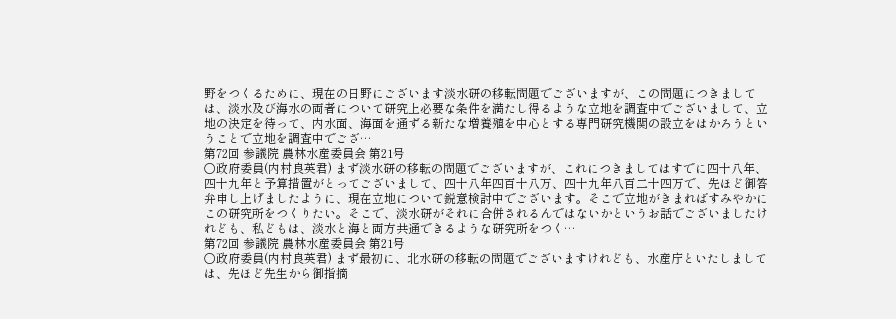野をつくるために、現在の日野にございます淡水研の移転問題でございますが、この問題につきましては、淡水及び海水の両者について研究上必要な条件を満たし得るような立地を調査中でございまして、立地の決定を待って、内水面、海面を通ずる新たな増養殖を中心とする専門研究機関の設立をはかろうということで立地を調査中でござ…
第72回 参議院 農林水産委員会 第21号
○政府委員(内村良英君) まず淡水研の移転の問題でございますが、これにつきましてはすでに四十八年、四十九年と予算措置がとってございまして、四十八年四百十八万、四十九年八百二十四万で、先ほど御答弁申し上げましたように、現在立地について鋭意検討中でございます。そこで立地がきまればすみやかにこの研究所をつくりたい。そこで、淡水研がそれに合併されるんではないかというお話でございましたけれども、私どもは、淡水と海と両方共通できるような研究所をつく…
第72回 参議院 農林水産委員会 第21号
○政府委員(内村良英君) まず最初に、北水研の移転の問題でございますけれども、水産庁といたしましては、先ほど先生から御指摘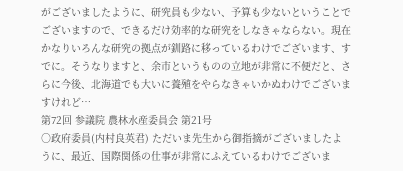がございましたように、研究員も少ない、予算も少ないということでございますので、できるだけ効率的な研究をしなきゃならない。現在かなりいろんな研究の拠点が釧路に移っているわけでございます、すでに。そうなりますと、余市というものの立地が非常に不便だと、さらに今後、北海道でも大いに養殖をやらなきゃいかぬわけでございますけれど…
第72回 参議院 農林水産委員会 第21号
○政府委員(内村良英君) ただいま先生から御指摘がございましたように、最近、国際関係の仕事が非常にふえているわけでございま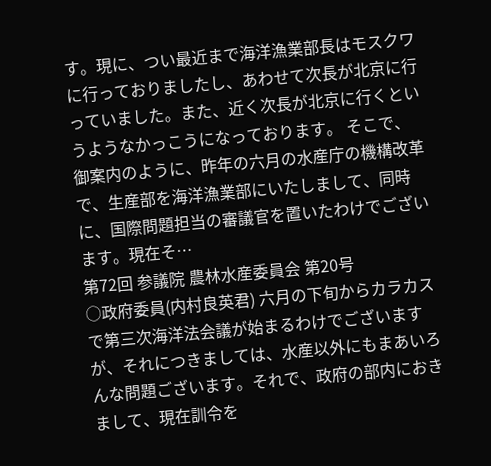す。現に、つい最近まで海洋漁業部長はモスクワに行っておりましたし、あわせて次長が北京に行っていました。また、近く次長が北京に行くというようなかっこうになっております。 そこで、御案内のように、昨年の六月の水産庁の機構改革で、生産部を海洋漁業部にいたしまして、同時に、国際問題担当の審議官を置いたわけでございます。現在そ…
第72回 参議院 農林水産委員会 第20号
○政府委員(内村良英君) 六月の下旬からカラカスで第三次海洋法会議が始まるわけでございますが、それにつきましては、水産以外にもまあいろんな問題ございます。それで、政府の部内におきまして、現在訓令を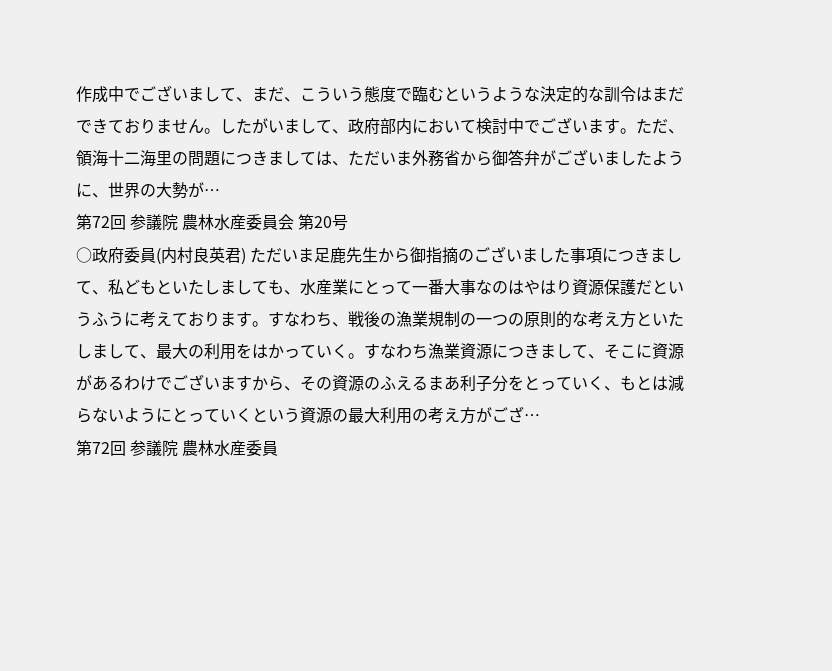作成中でございまして、まだ、こういう態度で臨むというような決定的な訓令はまだできておりません。したがいまして、政府部内において検討中でございます。ただ、領海十二海里の問題につきましては、ただいま外務省から御答弁がございましたように、世界の大勢が…
第72回 参議院 農林水産委員会 第20号
○政府委員(内村良英君) ただいま足鹿先生から御指摘のございました事項につきまして、私どもといたしましても、水産業にとって一番大事なのはやはり資源保護だというふうに考えております。すなわち、戦後の漁業規制の一つの原則的な考え方といたしまして、最大の利用をはかっていく。すなわち漁業資源につきまして、そこに資源があるわけでございますから、その資源のふえるまあ利子分をとっていく、もとは減らないようにとっていくという資源の最大利用の考え方がござ…
第72回 参議院 農林水産委員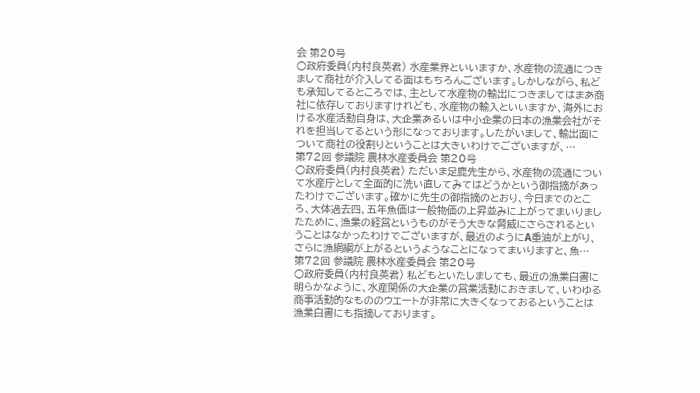会 第20号
○政府委員(内村良英君) 水産業界といいますか、水産物の流通につきまして商社が介入してる面はもちろんございます。しかしながら、私ども承知してるところでは、主として水産物の輸出につきましてはまあ商社に依存しておりますけれども、水産物の輸入といいますか、海外における水産活動自身は、大企業あるいは中小企業の日本の漁業会社がそれを担当してるという形になっております。したがいまして、輸出面について商社の役割りということは大きいわけでございますが、…
第72回 参議院 農林水産委員会 第20号
○政府委員(内村良英君) ただいま足鹿先生から、水産物の流通について水産庁として全面的に洗い直してみてはどうかという御指摘があったわけでございます。確かに先生の御指摘のとおり、今日までのところ、大体過去四、五年魚価は一般物価の上昇並みに上がってまいりましたために、漁業の経営というものがそう大きな脅威にさらされるということはなかったわけでございますが、最近のようにA重油が上がり、さらに漁網綱が上がるというようなことになってまいりますと、魚…
第72回 参議院 農林水産委員会 第20号
○政府委員(内村良英君) 私どもといたしましても、最近の漁業白書に明らかなように、水産関係の大企業の営業活動におきまして、いわゆる商事活動的なもののウエートが非常に大きくなっておるということは漁業白書にも指摘しております。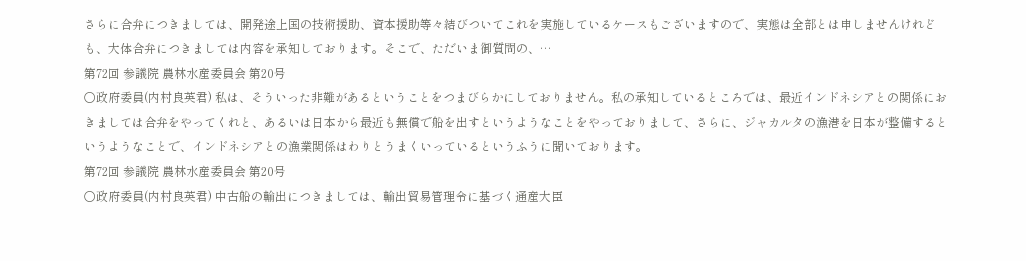さらに合弁につきましては、開発途上国の技術援助、資本援助等々結びついてこれを実施しているケースもございますので、実態は全部とは申しませんけれども、大体合弁につきましては内容を承知しております。そこで、ただいま御質問の、…
第72回 参議院 農林水産委員会 第20号
○政府委員(内村良英君) 私は、そういった非難があるということをつまびらかにしておりません。私の承知しているところでは、最近インドネシアとの関係におきましては合弁をやってくれと、あるいは日本から最近も無償で船を出すというようなことをやっておりまして、さらに、ジャカルタの漁港を日本が整備するというようなことで、インドネシアとの漁業関係はわりとうまくいっているというふうに聞いております。
第72回 参議院 農林水産委員会 第20号
○政府委員(内村良英君) 中古船の輸出につきましては、輸出貿易管理令に基づく通産大臣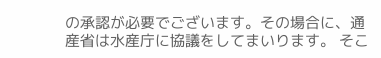の承認が必要でございます。その場合に、通産省は水産庁に協議をしてまいります。 そこ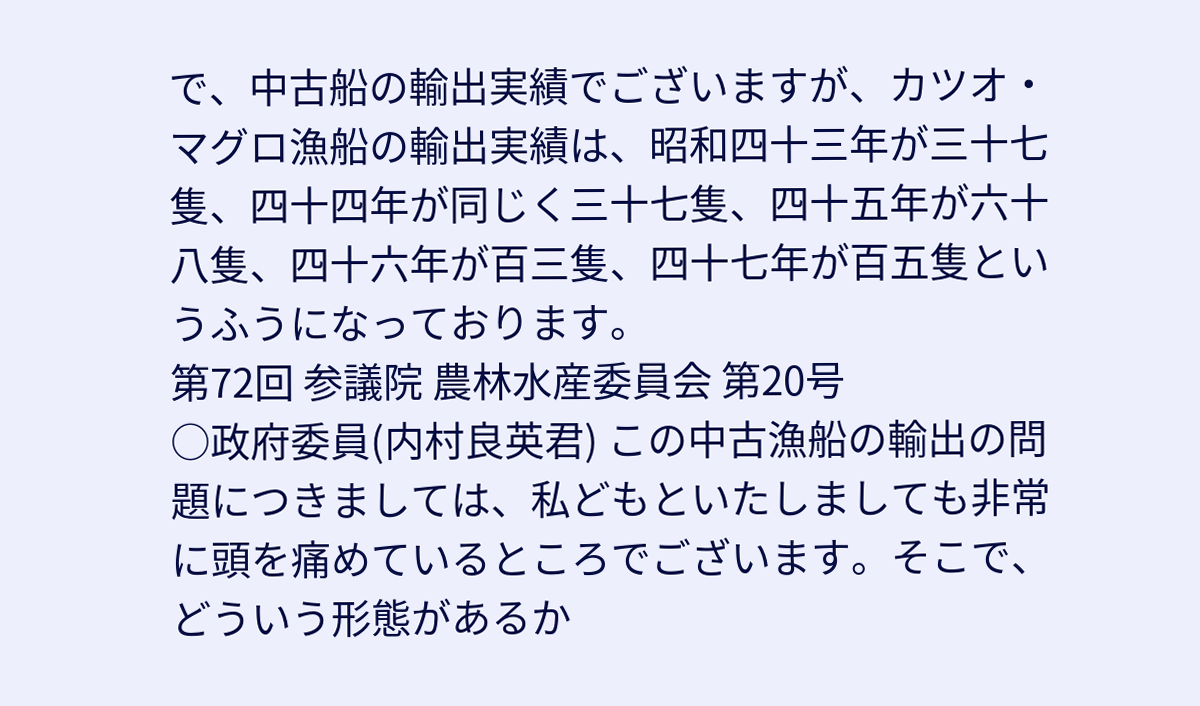で、中古船の輸出実績でございますが、カツオ・マグロ漁船の輸出実績は、昭和四十三年が三十七隻、四十四年が同じく三十七隻、四十五年が六十八隻、四十六年が百三隻、四十七年が百五隻というふうになっております。
第72回 参議院 農林水産委員会 第20号
○政府委員(内村良英君) この中古漁船の輸出の問題につきましては、私どもといたしましても非常に頭を痛めているところでございます。そこで、どういう形態があるか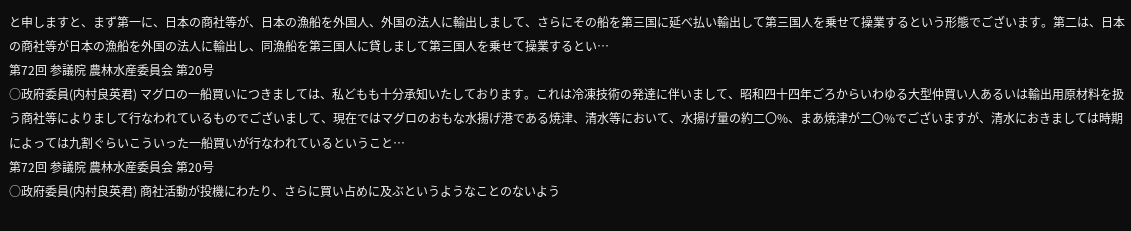と申しますと、まず第一に、日本の商社等が、日本の漁船を外国人、外国の法人に輸出しまして、さらにその船を第三国に延べ払い輸出して第三国人を乗せて操業するという形態でございます。第二は、日本の商社等が日本の漁船を外国の法人に輸出し、同漁船を第三国人に貸しまして第三国人を乗せて操業するとい…
第72回 参議院 農林水産委員会 第20号
○政府委員(内村良英君) マグロの一船買いにつきましては、私どもも十分承知いたしております。これは冷凍技術の発達に伴いまして、昭和四十四年ごろからいわゆる大型仲買い人あるいは輸出用原材料を扱う商社等によりまして行なわれているものでございまして、現在ではマグロのおもな水揚げ港である焼津、清水等において、水揚げ量の約二〇%、まあ焼津が二〇%でございますが、清水におきましては時期によっては九割ぐらいこういった一船買いが行なわれているということ…
第72回 参議院 農林水産委員会 第20号
○政府委員(内村良英君) 商社活動が投機にわたり、さらに買い占めに及ぶというようなことのないよう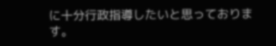に十分行政指導したいと思っております。